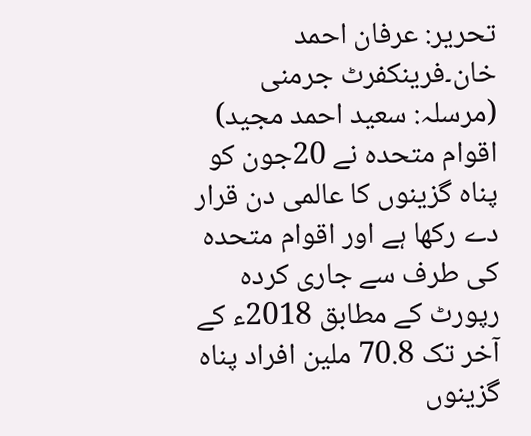تحریر: عرفان احمد خان۔فرینکفرٹ جرمنی
(مرسلہ: سعید احمد مجید)
اقوام متحدہ نے 20جون کو پناہ گزینوں کا عالمی دن قرار دے رکھا ہے اور اقوام متحدہ کی طرف سے جاری کردہ رپورٹ کے مطابق 2018ء کے آخر تک 70.8 ملین افراد پناہ گزینوں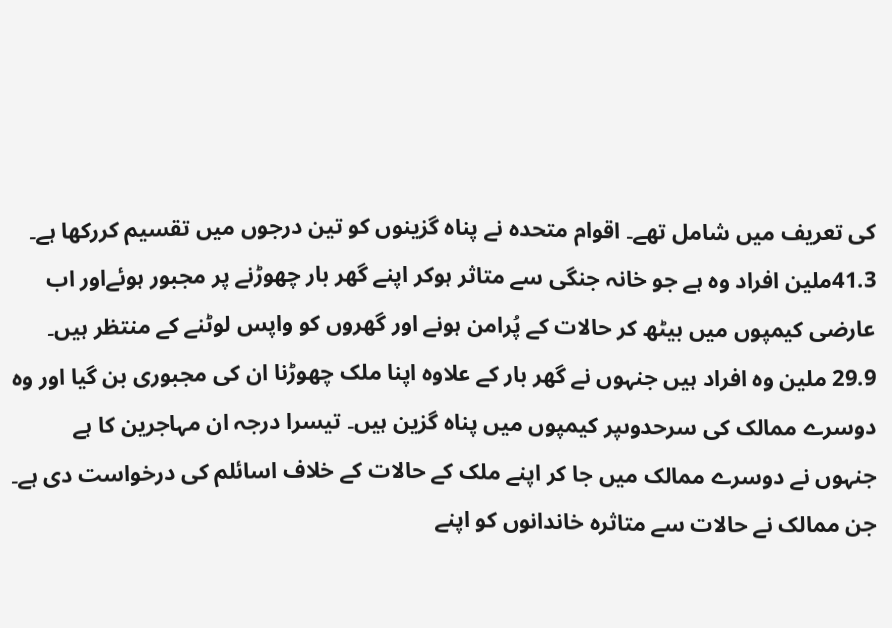کی تعریف میں شامل تھے۔ اقوام متحدہ نے پناہ گزینوں کو تین درجوں میں تقسیم کررکھا ہے۔ 41.3ملین افراد وہ ہے جو خانہ جنگی سے متاثر ہوکر اپنے گھر بار چھوڑنے پر مجبور ہوئےاور اب عارضی کیمپوں میں بیٹھ کر حالات کے پُرامن ہونے اور گھروں کو واپس لوٹنے کے منتظر ہیں۔ 29.9 ملین وہ افراد ہیں جنہوں نے گھر بار کے علاوہ اپنا ملک چھوڑنا ان کی مجبوری بن گیا اور وہ دوسرے ممالک کی سرحدوںپر کیمپوں میں پناہ گزین ہیں۔ تیسرا درجہ ان مہاجرین کا ہے جنہوں نے دوسرے ممالک میں جا کر اپنے ملک کے حالات کے خلاف اسائلم کی درخواست دی ہے۔
جن ممالک نے حالات سے متاثرہ خاندانوں کو اپنے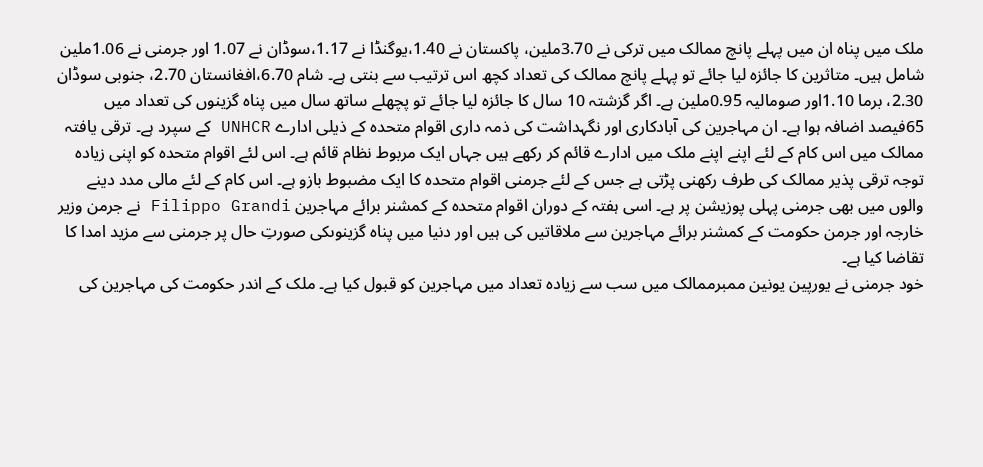ملک میں پناہ ان میں پہلے پانچ ممالک میں ترکی نے 3.70ملین، پاکستان نے 1.40،یوگنڈا نے 1.17،سوڈان نے 1.07 اور جرمنی نے 1.06ملین شامل ہیں۔ متاثرین کا جائزہ لیا جائے تو پہلے پانچ ممالک کی تعداد کچھ اس ترتیب سے بنتی ہے۔ شام 6.70،افغانستان 2.70، جنوبی سوڈان 2.30، برما 1.10اور صومالیہ 0.95ملین ہے۔ اگر گزشتہ 10 سال کا جائزہ لیا جائے تو پچھلے ساتھ سال میں پناہ گزینوں کی تعداد میں 65فیصد اضافہ ہوا ہے۔ ان مہاجرین کی آبادکاری اور نگہداشت کی ذمہ داری اقوام متحدہ کے ذیلی ادارے UNHCR کے سپرد ہے۔ ترقی یافتہ ممالک میں اس کام کے لئے اپنے اپنے ملک میں ادارے قائم کر رکھے ہیں جہاں ایک مربوط نظام قائم ہے۔ اس لئے اقوام متحدہ کو اپنی زیادہ توجہ ترقی پذیر ممالک کی طرف رکھنی پڑتی ہے جس کے لئے جرمنی اقوام متحدہ کا ایک مضبوط بازو ہے۔ اس کام کے لئے مالی مدد دینے والوں میں بھی جرمنی پہلی پوزیشن پر ہے۔ اسی ہفتہ کے دوران اقوام متحدہ کے کمشنر برائے مہاجرین Filippo Grandi نے جرمن وزیر خارجہ اور جرمن حکومت کے کمشنر برائے مہاجرین سے ملاقاتیں کی ہیں اور دنیا میں پناہ گزینوںکی صورتِ حال پر جرمنی سے مزید امدا کا تقاضا کیا ہے۔
خود جرمنی نے یورپین یونین ممبرممالک میں سب سے زیادہ تعداد میں مہاجرین کو قبول کیا ہے۔ ملک کے اندر حکومت کی مہاجرین کی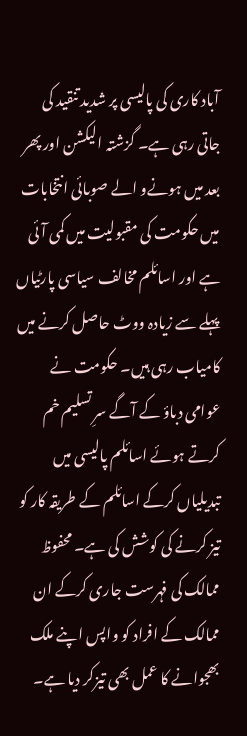آباد کاری کی پالیسی پر شدید تنقید کی جاتی رہی ہے۔ گزشتہ الیکشن اور پھر بعد میں ہونےو الے صوبائی انتخابات میں حکومت کی مقبولیت میں کمی آئی ہے اور اسائلم مخالف سیاسی پارٹیاں پہلے سے زیادہ ووٹ حاصل کرنے میں کامیاب رہی ہیں۔ حکومت نے عوامی دباؤ کے آگے سرِ تسلیم خم کرتے ہوئے اسائلم پالیسی میں تبدیلیاں کرکے اسائلم کے طریقہ کار کو تیز کرنے کی کوشش کی ہے۔ محفوظ ممالک کی فہرست جاری کرکے ان ممالک کے افراد کو واپس اپنے ملک بھجوانے کا عمل بھی تیزکر دیا ہے۔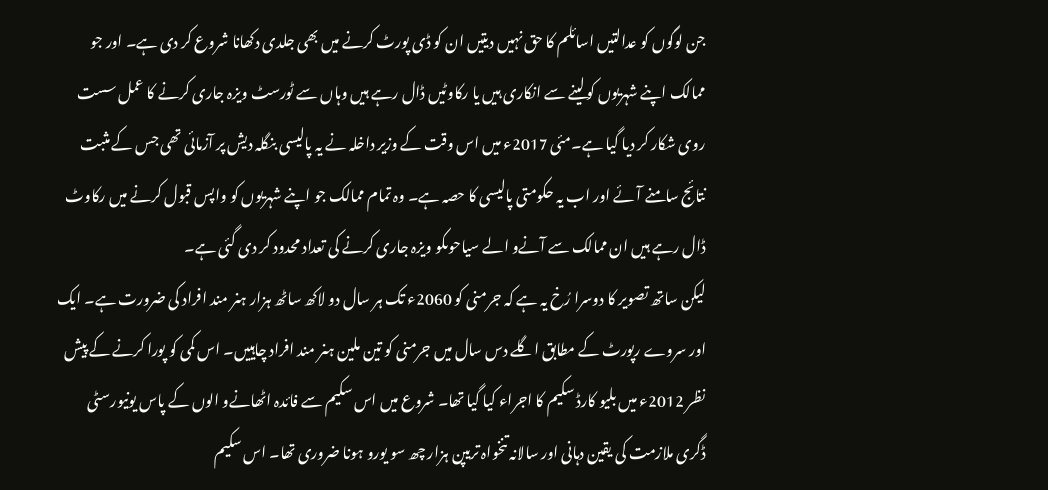جن لوگوں کو عدالتیں اسائلم کا حق نہیں دیتیں ان کو ڈی پورٹ کرنے میں بھی جلدی دکھانا شروع کر دی ہے۔ اور جو ممالک اپنے شہریوں کولینے سے انکاری ہیں یا رکاوٹیں ڈال رہے ہیں وہاں سے ٹورسٹ ویزہ جاری کرنے کا عمل سست روی شکار کر دیا گیا ہے۔مئی 2017ء میں اس وقت کے وزیر داخلہ نے یہ پالیسی بنگلہ دیش پر آزمائی تھی جس کے مثبت نتائج سامنے آئے اور اب یہ حکومتی پالیسی کا حصہ ہے۔ وہ تمام ممالک جو اپنے شہریوں کو واپس قبول کرنے میں رکاوٹ ڈال رہے ہیں ان ممالک سے آنےو الے سیاحوںکو ویزہ جاری کرنے کی تعداد محدود کر دی گئی ہے۔
لیکن ساتھ تصویر کا دوسرا رُخ یہ ہے کہ جرمنی کو 2060ء تک ہر سال دو لاکھ ساٹھ ہزار ہنر مند افراد کی ضرورت ہے۔ ایک اور سروے رپورٹ کے مطابق اگلے دس سال میں جرمنی کو تین ملین ہنر مند افراد چاہییں۔ اس کمی کو پورا کرنے کے پیش نظر 2012ء میں بلیو کارڈ سکیم کا اجراء کیا گیا تھا۔ شروع میں اس سکیم سے فائدہ اٹھانےو الوں کے پاس یونیورسٹی ڈگری ملازمت کی یقین دہانی اور سالانہ تنخواہ تریپن ہزار چھ سو یورو ہونا ضروری تھا۔ اس سکیم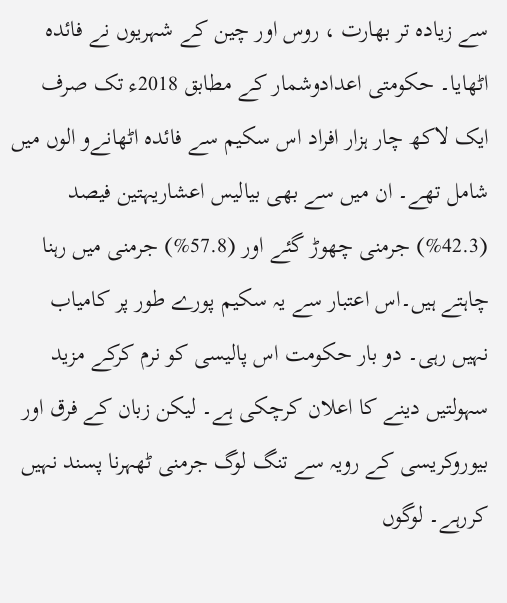سے زیادہ تر بھارت ، روس اور چین کے شہریوں نے فائدہ اٹھایا۔ حکومتی اعدادوشمار کے مطابق 2018ء تک صرف ایک لاکھ چار ہزار افراد اس سکیم سے فائدہ اٹھانےو الوں میں شامل تھے۔ ان میں سے بھی بیالیس اعشاریہتین فیصد (42.3%) جرمنی چھوڑ گئے اور (57.8%) جرمنی میں رہنا چاہتے ہیں۔اس اعتبار سے یہ سکیم پورے طور پر کامیاب نہیں رہی۔ دو بار حکومت اس پالیسی کو نرم کرکے مزید سہولتیں دینے کا اعلان کرچکی ہے۔ لیکن زبان کے فرق اور بیوروکریسی کے رویہ سے تنگ لوگ جرمنی ٹھہرنا پسند نہیں کررہے۔ لوگوں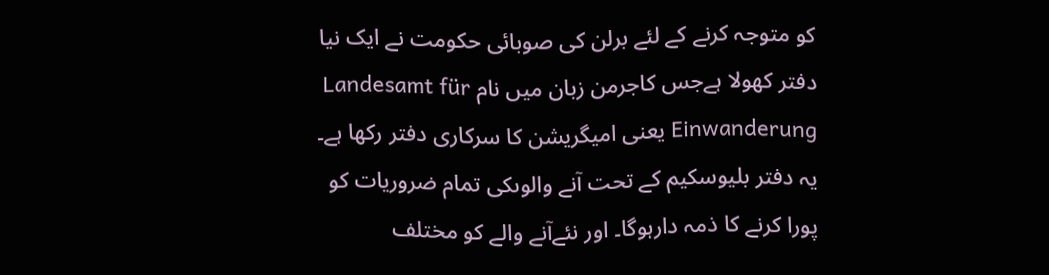کو متوجہ کرنے کے لئے برلن کی صوبائی حکومت نے ایک نیا دفتر کھولا ہےجس کاجرمن زبان میں نام Landesamt für Einwanderung یعنی امیگریشن کا سرکاری دفتر رکھا ہے۔ یہ دفتر بلیوسکیم کے تحت آنے والوںکی تمام ضروریات کو پورا کرنے کا ذمہ دارہوگا۔ اور نئےآنے والے کو مختلف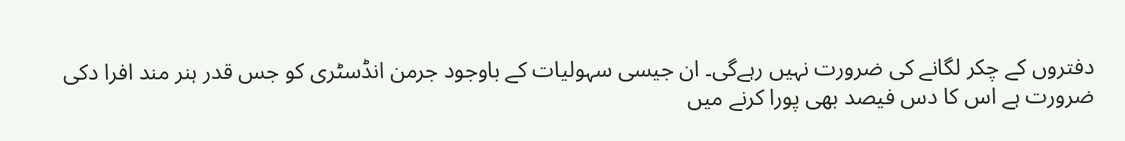دفتروں کے چکر لگانے کی ضرورت نہیں رہےگی۔ ان جیسی سہولیات کے باوجود جرمن انڈسٹری کو جس قدر ہنر مند افرا دکی ضرورت ہے اس کا دس فیصد بھی پورا کرنے میں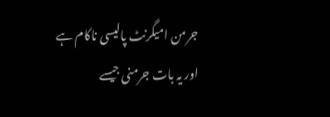جرمن امیگرنٹ پالیسی ناکام ہے اور یہ بات جرمنی جیسے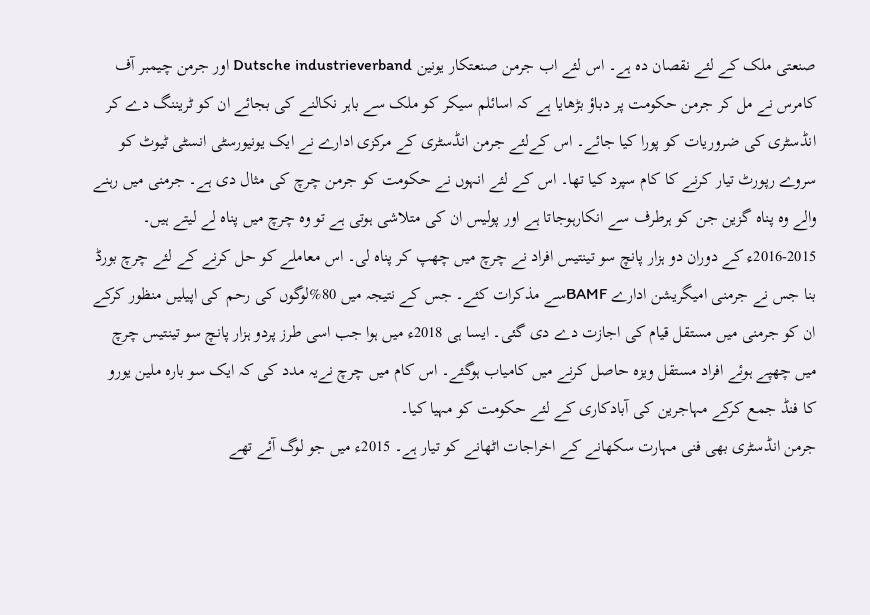صنعتی ملک کے لئے نقصان دہ ہے۔ اس لئے اب جرمن صنعتکار یونین Dutsche industrieverband اور جرمن چیمبر آف کامرس نے مل کر جرمن حکومت پر دباؤ بڑھایا ہے کہ اسائلم سیکر کو ملک سے باہر نکالنے کی بجائے ان کو ٹریننگ دے کر انڈسٹری کی ضروریات کو پورا کیا جائے۔ اس کےلئے جرمن انڈسٹری کے مرکزی ادارے نے ایک یونیورسٹی انسٹی ٹیوٹ کو سروے رپورٹ تیار کرنے کا کام سپرد کیا تھا۔ اس کے لئے انہوں نے حکومت کو جرمن چرچ کی مثال دی ہے۔ جرمنی میں رہنے والے وہ پناہ گزین جن کو ہرطرف سے انکارہوجاتا ہے اور پولیس ان کی متلاشی ہوتی ہے تو وہ چرچ میں پناہ لے لیتے ہیں۔ 2015-2016ء کے دوران دو ہزار پانچ سو تینتیس افراد نے چرچ میں چھپ کر پناہ لی۔ اس معاملے کو حل کرنے کے لئے چرچ بورڈ بنا جس نے جرمنی امیگریشن ادارے BAMFسے مذکرات کئے۔ جس کے نتیجہ میں 80%لوگوں کی رحم کی اپیلیں منظور کرکے ان کو جرمنی میں مستقل قیام کی اجازت دے دی گئی۔ ایسا ہی 2018ء میں ہوا جب اسی طرز پردو ہزار پانچ سو تینتیس چرچ میں چھپے ہوئے افراد مستقل ویزہ حاصل کرنے میں کامیاب ہوگئے۔ اس کام میں چرچ نےیہ مدد کی کہ ایک سو بارہ ملین یورو کا فنڈ جمع کرکے مہاجرین کی آبادکاری کے لئے حکومت کو مہیا کیا۔
جرمن انڈسٹری بھی فنی مہارت سکھانے کے اخراجات اٹھانے کو تیار ہے۔ 2015ء میں جو لوگ آئے تھے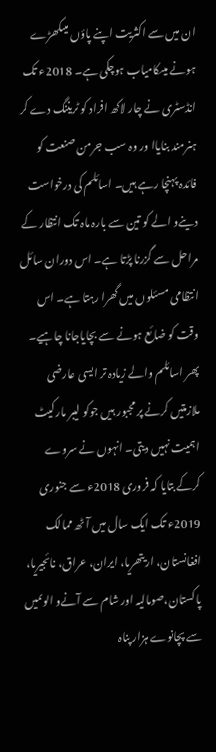ان میں سے اکثریت اپنے پاؤں میںکھڑے ہونے میںکامیاب ہوچکی ہے۔ 2018ء تک انڈسٹری نے چار لاکھ افراد کو ٹریننگ دے کر ہنرمند بنایاا ور وہ سب جرمن صنعت کو فائدہ پہنچا رہے ہیں۔ اسائلم کی درخواست دینےو الے کو تین سے بارہ ماہ تک انتظار کے مراحل سے گزرنا پڑتا ہے۔ اس دوران سائل انتظامی مسئلوں میں گھرا رہتا ہے۔ اس وقت کو ضائع ہونے سے بچایاجانا چاہیے۔ پھر اسائلم والے زیادہ تر ایسی عارضی ملازمتیں کرنے پر مجبور ہیں جوکو لیبر مارکیٹ اہمیت نہیں دیتی۔ انہوں نے سروے کرکے بتایا کہ فروری 2018ء سے جنوری 2019ء تک ایک سال میں آٹھ ممالک افغانستان، اریتھریا، ایران، عراق، نائجیریا، پاکستان،صومالیہ اور شام سے آنےو الوںمیں سے پچانوے ہزار پناہ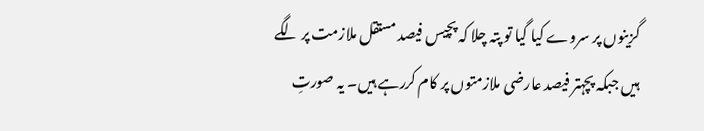گزینوں پر سروے کیا گیا تو پتہ چلا کہ پچیس فیصد مستقل ملازمت پر لگے ہیں جبکہ پچہتر فیصد عارضی ملازمتوں پر کام کررہے ہیں۔ یہ صورتِ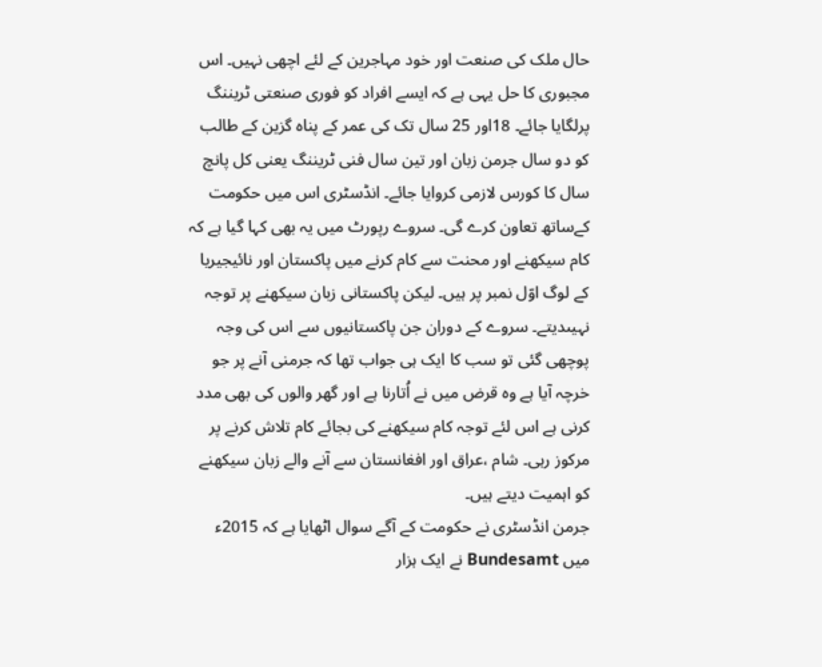حال ملک کی صنعت اور خود مہاجرین کے لئے اچھی نہیں۔ اس مجبوری کا حل یہی ہے کہ ایسے افراد کو فوری صنعتی ٹریننگ پرلگایا جائے۔ 18اور 25 سال تک کی عمر کے پناہ گزین کے طالب کو دو سال جرمن زبان اور تین سال فنی ٹریننگ یعنی کل پانچ سال کا کورس لازمی کروایا جائے۔ انڈسٹری اس میں حکومت کےساتھ تعاون کرے گی۔ سروے رپورٹ میں یہ بھی کہا گیا ہے کہ کام سیکھنے اور محنت سے کام کرنے میں پاکستان اور نائیجیریا کے لوگ اوّل نمبر پر ہیں۔ لیکن پاکستانی زبان سیکھنے پر توجہ نہیںدیتے۔ سروے کے دوران جن پاکستانیوں سے اس کی وجہ پوچھی گئی تو سب کا ایک ہی جواب تھا کہ جرمنی آنے پر جو خرچہ آیا ہے وہ قرض میں نے اُتارنا ہے اور گھر والوں کی بھی مدد کرنی ہے اس لئے توجہ کام سیکھنے کی بجائے کام تلاش کرنے پر مرکوز رہی۔ شام ،عراق اور افغانستان سے آنے والے زبان سیکھنے کو اہمیت دیتے ہیں۔
جرمن انڈسٹری نے حکومت کے آگے سوال اٹھایا ہے کہ 2015ء میں Bundesamt نے ایک ہزار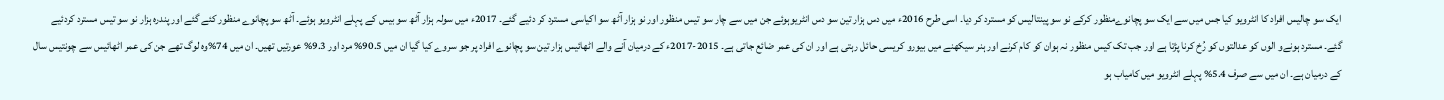ایک سو چالیس افراد کا انٹرویو کیا جس میں سے ایک سو پچانوےمنظور کرکے نو سو پینتالیس کو مسترد کر دیا۔ اسی طرح 2016ء میں دس ہزار تین سو دس انٹریوہوئے جن میں سے چار سو تیس منظور اور نو ہزار آٹھ سو اکیاسی مسترد کر دئیے گئے۔ 2017ء میں سولہ ہزار آٹھ سو بیس کے پہلے انٹرویو ہوئے۔ آٹھ سو پچانوے منظور کئے گئے اور پندرہ ہزار نو سو تیس مسترد کردئیے گئے۔ مسترد ہونےو الوں کو عدالتوں کو رُخ کرنا پڑتا ہے اور جب تک کیس منظور نہ ہوان کو کام کرنے اور ہنر سیکھنے میں بیورو کریسی حائل رہتی ہے اور ان کی عمر ضائع جاتی ہے۔ 2015-2017ء کے درمیان آنے والے اٹھائیس ہزار تین سو پچانوے افراد پر جو سروے کیا گیا ان میں 90.5% مرد اور 9.3% عورتیں تھیں۔ ان میں 74%وہ لوگ تھے جن کی عمر اٹھائیس سے چونتیس سال کے درمیان ہے۔ ان میں سے صرف 5.4% پہلے انٹرویو میں کامیاب ہو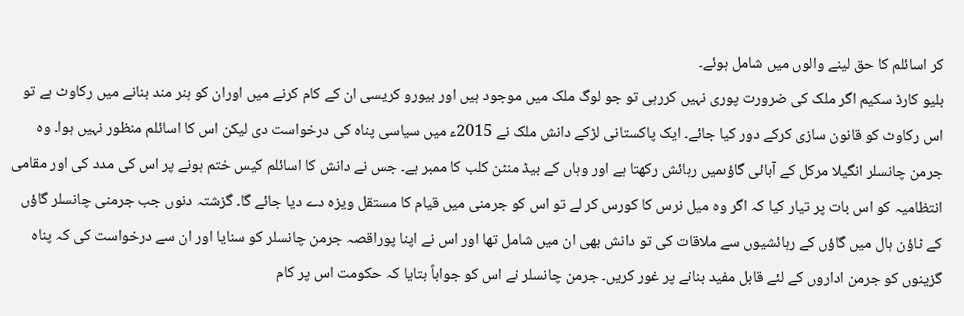کر اسائلم کا حق لینے والوں میں شامل ہوئے۔
بلیو کارڈ سکیم اگر ملک کی ضرورت پوری نہیں کررہی تو جو لوگ ملک میں موجود ہیں اور بیورو کریسی ان کے کام کرنے میں اوران کو ہنر مند بنانے میں رکاوٹ ہے تو اس رکاوٹ کو قانون سازی کرکے دور کیا جائے۔ ایک پاکستانی لڑکے دانش ملک نے 2015ء میں سیاسی پناہ کی درخواست دی لیکن اس کا اسائلم منظور نہیں ہوا۔ وہ جرمن چانسلر انگیلا مرکل کے آبائی گاؤںمیں رہائش رکھتا ہے اور وہاں کے بیڈ منٹن کلب کا ممبر ہے۔ جس نے دانش کا اسائلم کیس ختم ہونے پر اس کی مدد کی اور مقامی انتظامیہ کو اس بات پر تیار کیا کہ اگر وہ میل نرس کا کورس کر لے تو اس کو جرمنی میں قیام کا مستقل ویزہ دے دیا جائے گا۔ گزشتہ دنوں جب جرمنی چانسلر گاؤں کے ٹاؤن ہال میں گاؤں کے رہائشیوں سے ملاقات کی تو دانش بھی ان میں شامل تھا اور اس نے اپنا پوراقصہ جرمن چانسلر کو سنایا اور ان سے درخواست کی کہ پناہ گزینوں کو جرمن اداروں کے لئے قابل مفید بنانے پر غور کریں۔ جرمن چانسلر نے اس کو جواباً بتایا کہ حکومت اس پر کام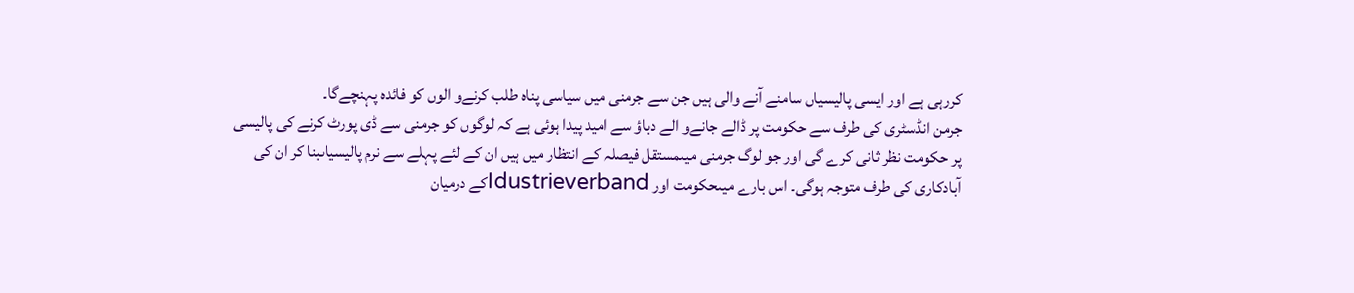کررہی ہے اور ایسی پالیسیاں سامنے آنے والی ہیں جن سے جرمنی میں سیاسی پناہ طلب کرنےو الوں کو فائدہ پہنچےگا۔
جرمن انڈسٹری کی طرف سے حکومت پر ڈالے جانےو الے دباؤ سے امید پیدا ہوئی ہے کہ لوگوں کو جرمنی سے ڈی پورٹ کرنے کی پالیسی پر حکومت نظر ثانی کرے گی اور جو لوگ جرمنی میںمستقل فیصلہ کے انتظار میں ہیں ان کے لئے پہلے سے نرم پالیسیاںبنا کر ان کی آبادکاری کی طرف متوجہ ہوگی۔ اس بارے میںحکومت اور Idustrieverbandکے درمیان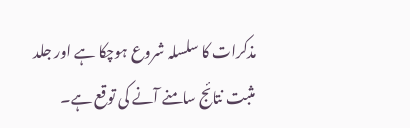مذکرات کا سلسلہ شروع ہوچکا ہے اور جلد مثبت نتائج سامنے آنے کی توقع ہے۔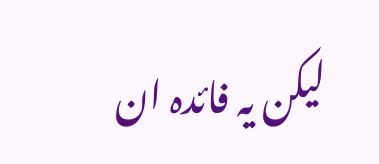لیکن یہ فائدہ ان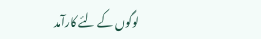لوگوں کے لئے کارآمد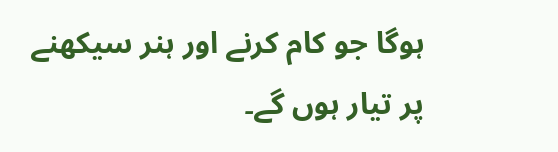ہوگا جو کام کرنے اور ہنر سیکھنے پر تیار ہوں گے۔